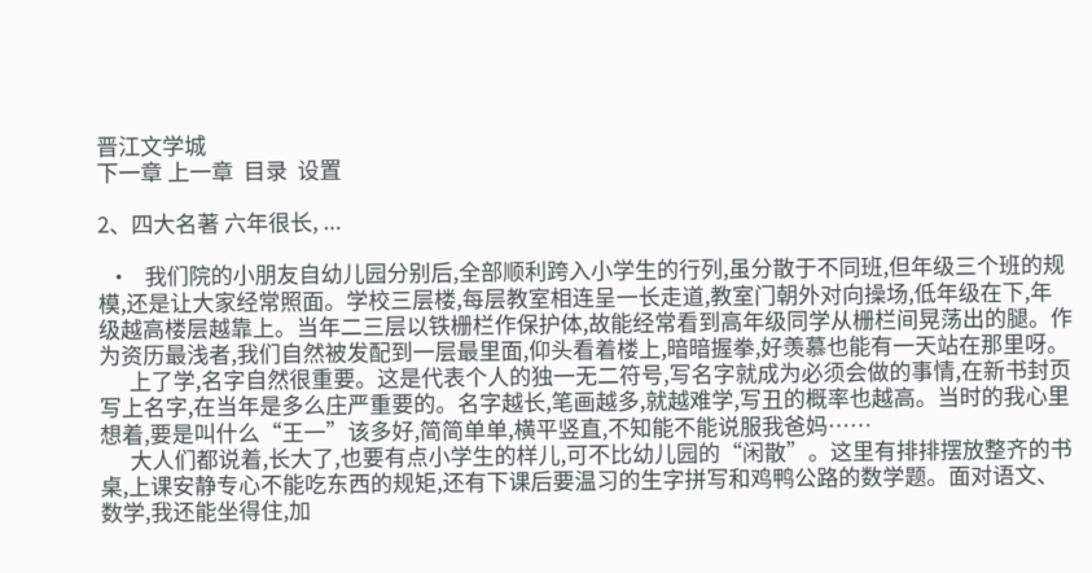晋江文学城
下一章 上一章  目录  设置

2、四大名著 六年很长, ...

  •   我们院的小朋友自幼儿园分别后,全部顺利跨入小学生的行列,虽分散于不同班,但年级三个班的规模,还是让大家经常照面。学校三层楼,每层教室相连呈一长走道,教室门朝外对向操场,低年级在下,年级越高楼层越靠上。当年二三层以铁栅栏作保护体,故能经常看到高年级同学从栅栏间晃荡出的腿。作为资历最浅者,我们自然被发配到一层最里面,仰头看着楼上,暗暗握拳,好羡慕也能有一天站在那里呀。
      上了学,名字自然很重要。这是代表个人的独一无二符号,写名字就成为必须会做的事情,在新书封页写上名字,在当年是多么庄严重要的。名字越长,笔画越多,就越难学,写丑的概率也越高。当时的我心里想着,要是叫什么“王一”该多好,简简单单,横平竖直,不知能不能说服我爸妈……
      大人们都说着,长大了,也要有点小学生的样儿,可不比幼儿园的“闲散”。这里有排排摆放整齐的书桌,上课安静专心不能吃东西的规矩,还有下课后要温习的生字拼写和鸡鸭公路的数学题。面对语文、数学,我还能坐得住,加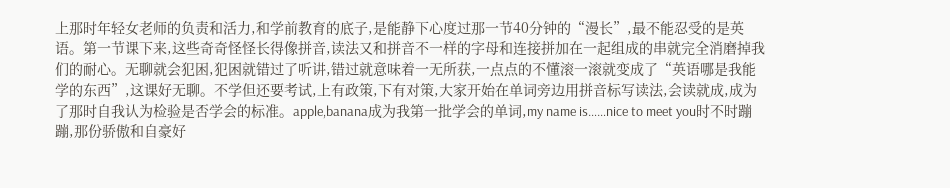上那时年轻女老师的负责和活力,和学前教育的底子,是能静下心度过那一节40分钟的“漫长”,最不能忍受的是英语。第一节课下来,这些奇奇怪怪长得像拼音,读法又和拼音不一样的字母和连接拼加在一起组成的串就完全消磨掉我们的耐心。无聊就会犯困,犯困就错过了听讲,错过就意味着一无所获,一点点的不懂滚一滚就变成了“英语哪是我能学的东西”,这课好无聊。不学但还要考试,上有政策,下有对策,大家开始在单词旁边用拼音标写读法,会读就成,成为了那时自我认为检验是否学会的标准。apple,banana成为我第一批学会的单词,my name is……nice to meet you时不时蹦蹦,那份骄傲和自豪好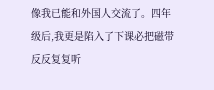像我已能和外国人交流了。四年级后,我更是陷入了下课必把磁带反反复复听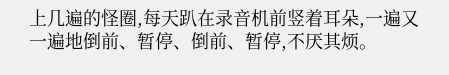上几遍的怪圈,每天趴在录音机前竖着耳朵,一遍又一遍地倒前、暂停、倒前、暂停,不厌其烦。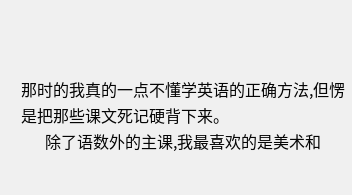那时的我真的一点不懂学英语的正确方法,但愣是把那些课文死记硬背下来。
      除了语数外的主课,我最喜欢的是美术和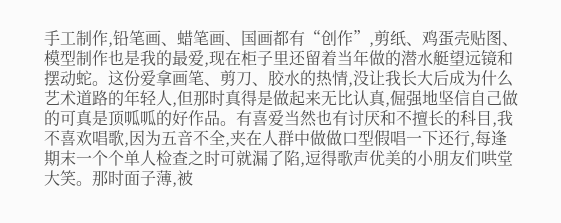手工制作,铅笔画、蜡笔画、国画都有“创作”,剪纸、鸡蛋壳贴图、模型制作也是我的最爱,现在柜子里还留着当年做的潜水艇望远镜和摆动蛇。这份爱拿画笔、剪刀、胶水的热情,没让我长大后成为什么艺术道路的年轻人,但那时真得是做起来无比认真,倔强地坚信自己做的可真是顶呱呱的好作品。有喜爱当然也有讨厌和不擅长的科目,我不喜欢唱歌,因为五音不全,夹在人群中做做口型假唱一下还行,每逢期末一个个单人检查之时可就漏了陷,逗得歌声优美的小朋友们哄堂大笑。那时面子薄,被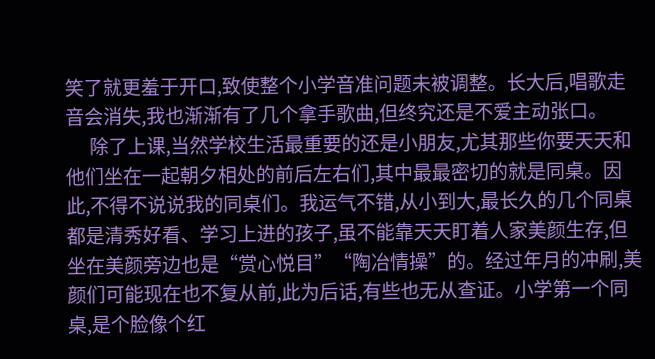笑了就更羞于开口,致使整个小学音准问题未被调整。长大后,唱歌走音会消失,我也渐渐有了几个拿手歌曲,但终究还是不爱主动张口。
      除了上课,当然学校生活最重要的还是小朋友,尤其那些你要天天和他们坐在一起朝夕相处的前后左右们,其中最最密切的就是同桌。因此,不得不说说我的同桌们。我运气不错,从小到大,最长久的几个同桌都是清秀好看、学习上进的孩子,虽不能靠天天盯着人家美颜生存,但坐在美颜旁边也是“赏心悦目”“陶冶情操”的。经过年月的冲刷,美颜们可能现在也不复从前,此为后话,有些也无从查证。小学第一个同桌,是个脸像个红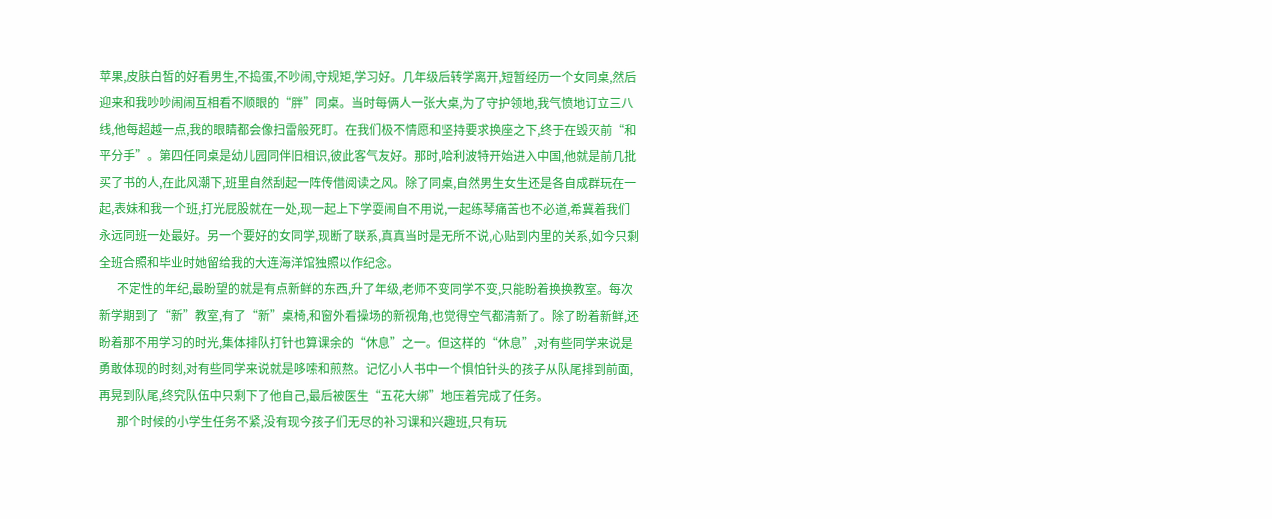苹果,皮肤白皙的好看男生,不捣蛋,不吵闹,守规矩,学习好。几年级后转学离开,短暂经历一个女同桌,然后迎来和我吵吵闹闹互相看不顺眼的“胖”同桌。当时每俩人一张大桌,为了守护领地,我气愤地订立三八线,他每超越一点,我的眼睛都会像扫雷般死盯。在我们极不情愿和坚持要求换座之下,终于在毁灭前“和平分手”。第四任同桌是幼儿园同伴旧相识,彼此客气友好。那时,哈利波特开始进入中国,他就是前几批买了书的人,在此风潮下,班里自然刮起一阵传借阅读之风。除了同桌,自然男生女生还是各自成群玩在一起,表妹和我一个班,打光屁股就在一处,现一起上下学耍闹自不用说,一起练琴痛苦也不必道,希冀着我们永远同班一处最好。另一个要好的女同学,现断了联系,真真当时是无所不说,心贴到内里的关系,如今只剩全班合照和毕业时她留给我的大连海洋馆独照以作纪念。
      不定性的年纪,最盼望的就是有点新鲜的东西,升了年级,老师不变同学不变,只能盼着换换教室。每次新学期到了“新”教室,有了“新”桌椅,和窗外看操场的新视角,也觉得空气都清新了。除了盼着新鲜,还盼着那不用学习的时光,集体排队打针也算课余的“休息”之一。但这样的“休息”,对有些同学来说是勇敢体现的时刻,对有些同学来说就是哆嗦和煎熬。记忆小人书中一个惧怕针头的孩子从队尾排到前面,再晃到队尾,终究队伍中只剩下了他自己,最后被医生“五花大绑”地压着完成了任务。
      那个时候的小学生任务不紧,没有现今孩子们无尽的补习课和兴趣班,只有玩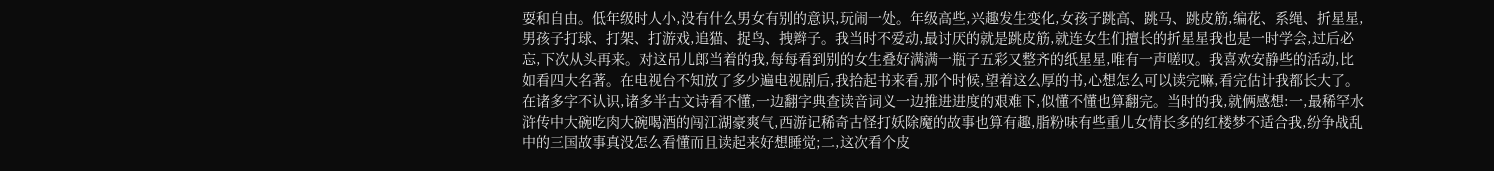耍和自由。低年级时人小,没有什么男女有别的意识,玩闹一处。年级高些,兴趣发生变化,女孩子跳高、跳马、跳皮筋,编花、系绳、折星星,男孩子打球、打架、打游戏,追猫、捉鸟、拽辫子。我当时不爱动,最讨厌的就是跳皮筋,就连女生们擅长的折星星我也是一时学会,过后必忘,下次从头再来。对这吊儿郎当着的我,每每看到别的女生叠好满满一瓶子五彩又整齐的纸星星,唯有一声嗟叹。我喜欢安静些的活动,比如看四大名著。在电视台不知放了多少遍电视剧后,我拾起书来看,那个时候,望着这么厚的书,心想怎么可以读完嘛,看完估计我都长大了。在诸多字不认识,诸多半古文诗看不懂,一边翻字典查读音词义一边推进进度的艰难下,似懂不懂也算翻完。当时的我,就俩感想:一,最稀罕水浒传中大碗吃肉大碗喝酒的闯江湖豪爽气,西游记稀奇古怪打妖除魔的故事也算有趣,脂粉味有些重儿女情长多的红楼梦不适合我,纷争战乱中的三国故事真没怎么看懂而且读起来好想睡觉;二,这次看个皮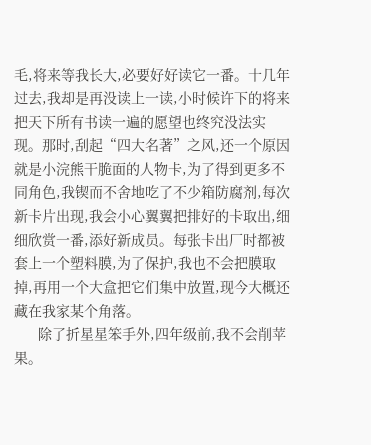毛,将来等我长大,必要好好读它一番。十几年过去,我却是再没读上一读,小时候许下的将来把天下所有书读一遍的愿望也终究没法实现。那时,刮起“四大名著”之风,还一个原因就是小浣熊干脆面的人物卡,为了得到更多不同角色,我锲而不舍地吃了不少箱防腐剂,每次新卡片出现,我会小心翼翼把排好的卡取出,细细欣赏一番,添好新成员。每张卡出厂时都被套上一个塑料膜,为了保护,我也不会把膜取掉,再用一个大盒把它们集中放置,现今大概还藏在我家某个角落。
      除了折星星笨手外,四年级前,我不会削苹果。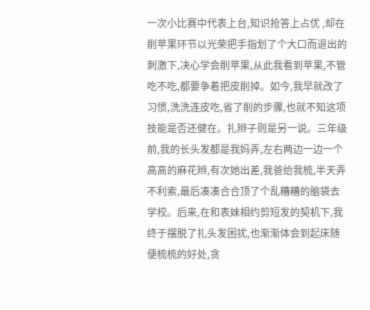一次小比赛中代表上台,知识抢答上占优 ,却在削苹果环节以光荣把手指划了个大口而退出的刺激下,决心学会削苹果,从此我看到苹果,不管吃不吃,都要争着把皮削掉。如今,我早就改了习惯,洗洗连皮吃,省了削的步骤,也就不知这项技能是否还健在。扎辫子则是另一说。三年级前,我的长头发都是我妈弄,左右两边一边一个高高的麻花辫,有次她出差,我爸给我梳,半天弄不利索,最后凑凑合合顶了个乱糟糟的脑袋去学校。后来,在和表妹相约剪短发的契机下,我终于摆脱了扎头发困扰,也渐渐体会到起床随便梳梳的好处,贪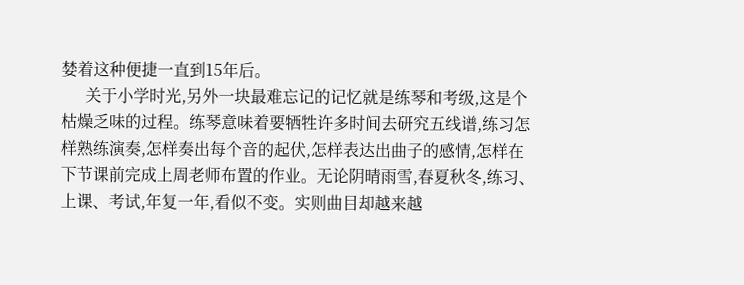婪着这种便捷一直到15年后。
      关于小学时光,另外一块最难忘记的记忆就是练琴和考级,这是个枯燥乏味的过程。练琴意味着要牺牲许多时间去研究五线谱,练习怎样熟练演奏,怎样奏出每个音的起伏,怎样表达出曲子的感情,怎样在下节课前完成上周老师布置的作业。无论阴晴雨雪,春夏秋冬,练习、上课、考试,年复一年,看似不变。实则曲目却越来越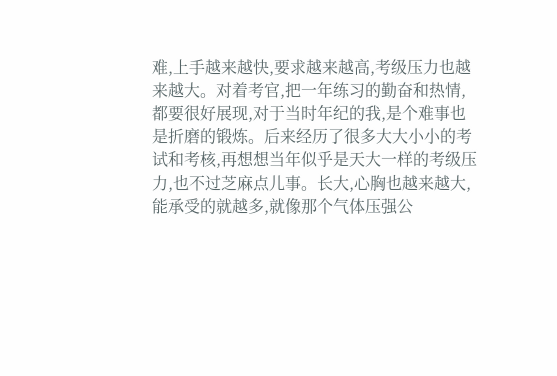难,上手越来越快,要求越来越高,考级压力也越来越大。对着考官,把一年练习的勤奋和热情,都要很好展现,对于当时年纪的我,是个难事也是折磨的锻炼。后来经历了很多大大小小的考试和考核,再想想当年似乎是天大一样的考级压力,也不过芝麻点儿事。长大,心胸也越来越大,能承受的就越多,就像那个气体压强公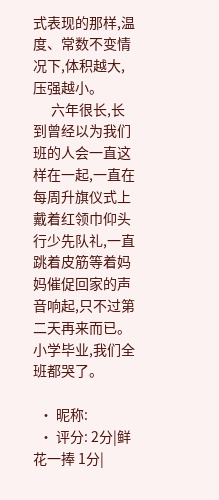式表现的那样,温度、常数不变情况下,体积越大,压强越小。
      六年很长,长到曾经以为我们班的人会一直这样在一起,一直在每周升旗仪式上戴着红领巾仰头行少先队礼,一直跳着皮筋等着妈妈催促回家的声音响起,只不过第二天再来而已。小学毕业,我们全班都哭了。

  • 昵称:
  • 评分: 2分|鲜花一捧 1分|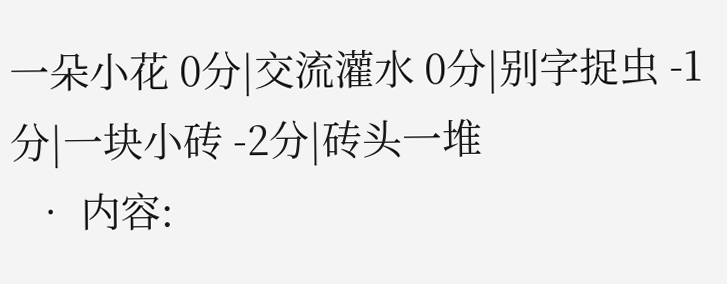一朵小花 0分|交流灌水 0分|别字捉虫 -1分|一块小砖 -2分|砖头一堆
  • 内容: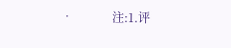•             注:1.评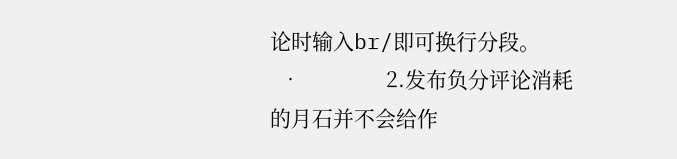论时输入br/即可换行分段。
  •                 2.发布负分评论消耗的月石并不会给作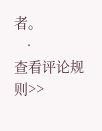者。
  •             查看评论规则>>